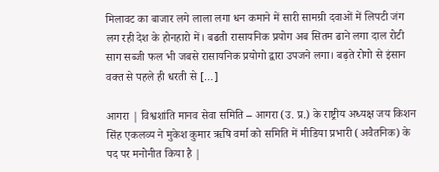मिलावट का बाजार लगे लाला लगा धन कमाने में सारी सामग्री दवाओं में लिपटी जंग लग रही देश के होनहारो में। बढती रासायनिक प्रयोग अब सितम ढाने लगा दाल रोटी साग सब्जी फल भी जबसे रासायनिक प्रयोगो द्वारा उपजने लगा। बढ़ते रोगो से इंसान वक्त से पहले ही धरती से […]

आगरा | विश्वशांति मानव सेवा समिति – आगरा (उ. प्र.) के राष्ट्रीय अध्यक्ष जय किशन सिंह एकलव्य ने मुकेश कुमार ऋषि वर्मा को समिति में मीडिया प्रभारी (अवैतनिक) के पद पर मनोनीत किया है |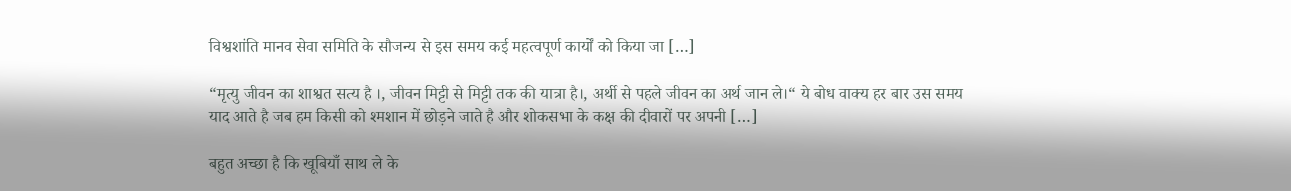विश्वशांति मानव सेवा समिति के सौजन्य से इस समय कई महत्वपूर्ण कार्यों को किया जा […]

“मृत्यु जीवन का शाश्वत सत्य है ।, जीवन मिट्टी से मिट्टी तक की यात्रा है।, अर्थी से पहले जीवन का अर्थ जान ले।“ ये बोध वाक्य हर बार उस समय याद आते है जब हम किसी को श्मशान में छोड़ने जाते है और शोकसभा के कक्ष की दीवारों पर अपनी […]

बहुत अच्छा है कि खूबियाँ साथ ले के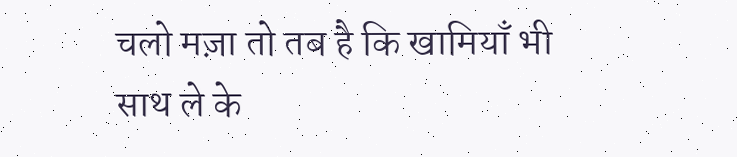चलो मज़ा तो तब है कि खामियाँ भी साथ ले के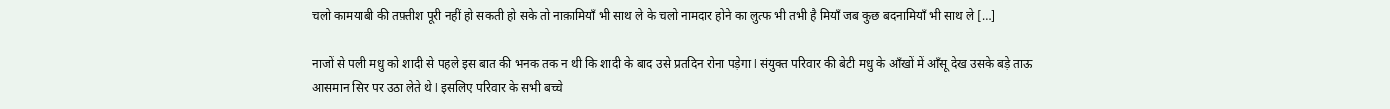चलो कामयाबी की तफ़्तीश पूरी नहीं हो सकती हो सके तो नाक़ामियाँ भी साथ ले के चलो नामदार होने का लुत्फ भी तभी है मियाँ जब कुछ बदनामियाँ भी साथ ले […]

नाजों से पली मधु को शादी से पहले इस बात की भनक तक न थी कि शादी के बाद उसे प्रतदिन रोना पड़ेगा l संयुक्त परिवार की बेटी मधु के आँखों में आँसू देख उसके बड़े ताऊ आसमान सिर पर उठा लेते थे l इसलिए परिवार के सभी बच्चे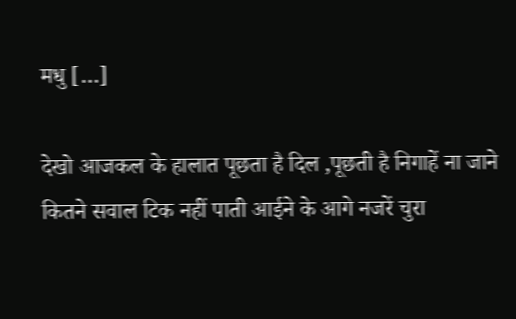मधु […]

देखो आजकल के हालात पूछता है दिल ,पूछती है निगाहें ना जाने कितने सवाल टिक नहीं पाती आईने के आगे नजरें चुरा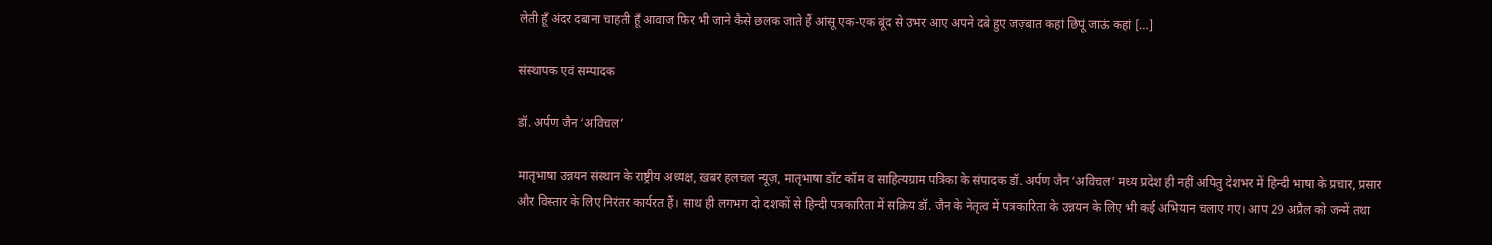लेती हूँ अंदर दबाना चाहती हूँ आवाज फिर भी जाने कैसे छलक जाते हैं आंसू एक-एक बूंद से उभर आए अपने दबे हुए जज़्बात कहां छिपूं जाऊं कहां […]

संस्थापक एवं सम्पादक

डॉ. अर्पण जैन ‘अविचल’

मातृभाषा उन्नयन संस्थान के राष्ट्रीय अध्यक्ष, ख़बर हलचल न्यूज़, मातृभाषा डॉट कॉम व साहित्यग्राम पत्रिका के संपादक डॉ. अर्पण जैन ‘अविचल’ मध्य प्रदेश ही नहीं अपितु देशभर में हिन्दी भाषा के प्रचार, प्रसार और विस्तार के लिए निरंतर कार्यरत हैं। साथ ही लगभग दो दशकों से हिन्दी पत्रकारिता में सक्रिय डॉ. जैन के नेतृत्व में पत्रकारिता के उन्नयन के लिए भी कई अभियान चलाए गए। आप 29 अप्रैल को जन्में तथा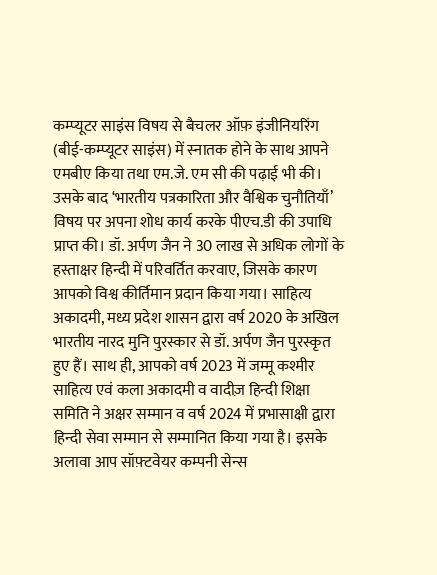कम्प्यूटर साइंस विषय से बैचलर ऑफ़ इंजीनियरिंग (बीई-कम्प्यूटर साइंस) में स्नातक होने के साथ आपने एमबीए किया तथा एम.जे. एम सी की पढ़ाई भी की। उसके बाद ‘भारतीय पत्रकारिता और वैश्विक चुनौतियाँ’ विषय पर अपना शोध कार्य करके पीएच.डी की उपाधि प्राप्त की। डॉ. अर्पण जैन ने 30 लाख से अधिक लोगों के हस्ताक्षर हिन्दी में परिवर्तित करवाए, जिसके कारण आपको विश्व कीर्तिमान प्रदान किया गया। साहित्य अकादमी, मध्य प्रदेश शासन द्वारा वर्ष 2020 के अखिल भारतीय नारद मुनि पुरस्कार से डॉ. अर्पण जैन पुरस्कृत हुए हैं। साथ ही, आपको वर्ष 2023 में जम्मू कश्मीर साहित्य एवं कला अकादमी व वादीज़ हिन्दी शिक्षा समिति ने अक्षर सम्मान व वर्ष 2024 में प्रभासाक्षी द्वारा हिन्दी सेवा सम्मान से सम्मानित किया गया है। इसके अलावा आप सॉफ़्टवेयर कम्पनी सेन्स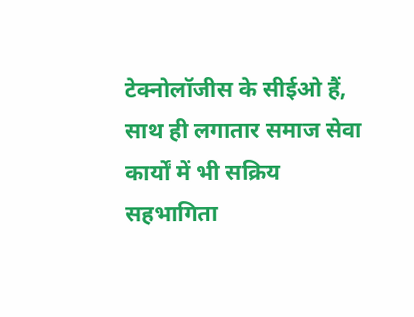टेक्नोलॉजीस के सीईओ हैं, साथ ही लगातार समाज सेवा कार्यों में भी सक्रिय सहभागिता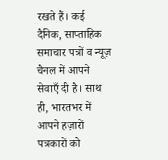रखते हैं। कई दैनिक, साप्ताहिक समाचार पत्रों व न्यूज़ चैनल में आपने सेवाएँ दी है। साथ ही, भारतभर में आपने हज़ारों पत्रकारों को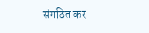संगठित कर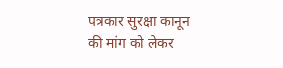पत्रकार सुरक्षा कानून की मांग को लेकर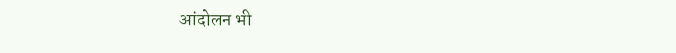आंदोलन भी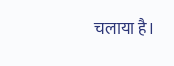चलाया है।